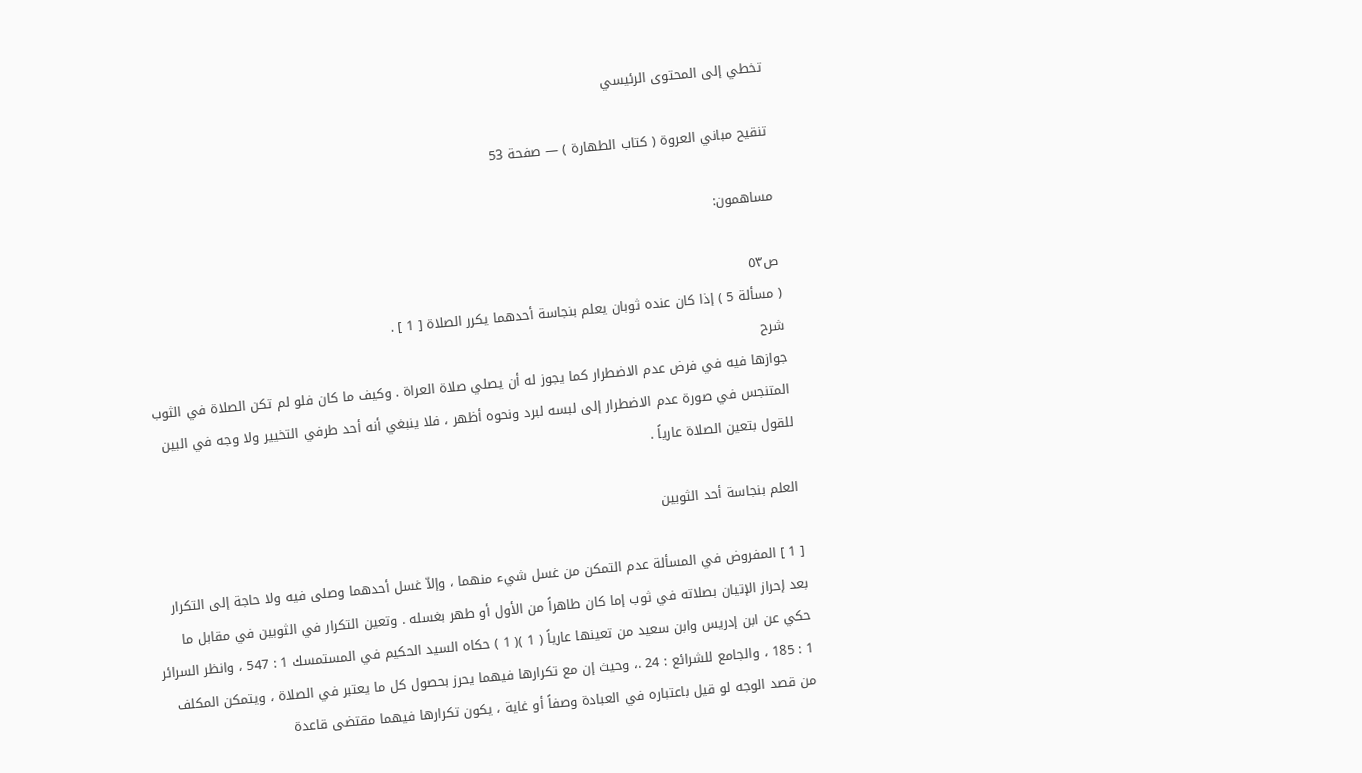تخطي إلى المحتوى الرئيسي

تنقيح مباني العروة ( كتاب الطهارة ) — صفحة 53

مساهمون:

ص٥٣
( مسألة 5 ) إذا كان عنده ثوبان يعلم بنجاسة أحدهما يكرر الصلاة [ 1 ] .
شرح
جوازها فيه في فرض عدم الاضطرار كما يجوز له أن يصلي صلاة العراة . وكيف ما كان فلو لم تكن الصلاة في الثوب المتنجس في صورة عدم الاضطرار إلى لبسه لبرد ونحوه أظهر ، فلا ينبغي أنه أحد طرفي التخيير ولا وجه في البين للقول بتعين الصلاة عارياً .

العلم بنجاسة أحد الثوبين

[ 1 ] المفروض في المسألة عدم التمكن من غسل شيء منهما ، وإلاّ غسل أحدهما وصلى فيه ولا حاجة إلى التكرار بعد إحراز الإتيان بصلاته في ثوب إما كان طاهراً من الأول أو طهر بغسله . وتعين التكرار في الثوبين في مقابل ما حكي عن ابن إدريس وابن سعيد من تعينها عارياً ( 1 )( 1 ) حكاه السيد الحكيم في المستمسك 1 : 547 ، وانظر السرائر 1 : 185 ، والجامع للشرائع : 24 .، وحيث إن مع تكرارها فيهما يحرز بحصول كل ما يعتبر في الصلاة ، ويتمكن المكلف من قصد الوجه لو قيل باعتباره في العبادة وصفاً أو غاية ، يكون تكرارها فيهما مقتضى قاعدة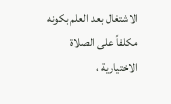الاشتغال بعد العلم بكونه مكلفاً على الصلاة الاختيارية ،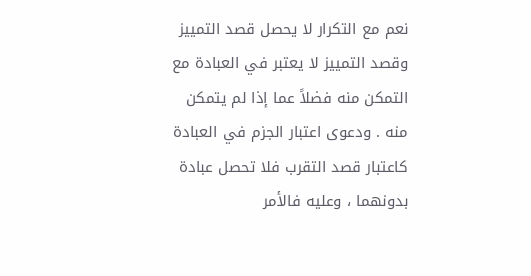نعم مع التكرار لا يحصل قصد التمييز وقصد التمييز لا يعتبر في العبادة مع التمكن منه فضلاً عما إذا لم يتمكن منه . ودعوى اعتبار الجزم في العبادة كاعتبار قصد التقرب فلا تحصل عبادة بدونهما ، وعليه فالأمر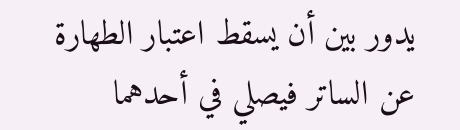يدور بين أن يسقط اعتبار الطهارة عن الساتر فيصلي في أحدهما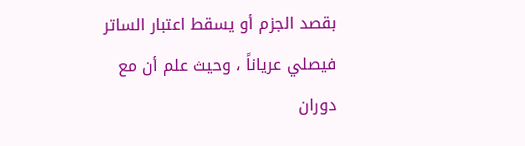بقصد الجزم أو يسقط اعتبار الساتر فيصلي عرياناً ، وحيث علم أن مع دوران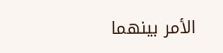الأمر بينهما